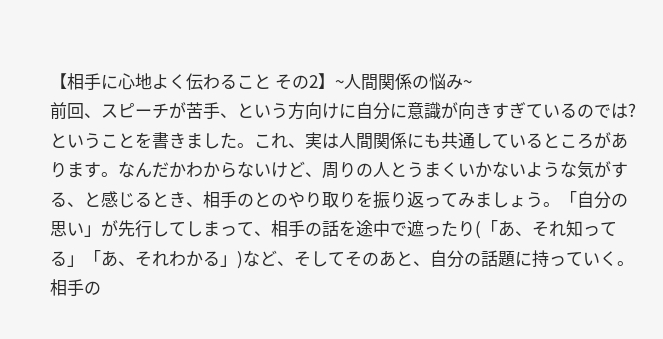【相手に心地よく伝わること その2】~人間関係の悩み~
前回、スピーチが苦手、という方向けに自分に意識が向きすぎているのでは?ということを書きました。これ、実は人間関係にも共通しているところがあります。なんだかわからないけど、周りの人とうまくいかないような気がする、と感じるとき、相手のとのやり取りを振り返ってみましょう。「自分の思い」が先行してしまって、相手の話を途中で遮ったり(「あ、それ知ってる」「あ、それわかる」)など、そしてそのあと、自分の話題に持っていく。相手の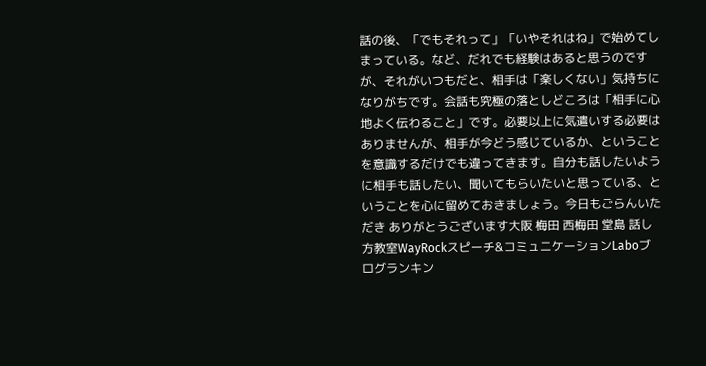話の後、「でもそれって」「いやそれはね」で始めてしまっている。など、だれでも経験はあると思うのですが、それがいつもだと、相手は「楽しくない」気持ちになりがちです。会話も究極の落としどころは「相手に心地よく伝わること」です。必要以上に気遣いする必要はありませんが、相手が今どう感じているか、ということを意識するだけでも違ってきます。自分も話したいように相手も話したい、聞いてもらいたいと思っている、ということを心に留めておきましょう。今日もごらんいただき ありがとうございます大阪 梅田 西梅田 堂島 話し方教室WayRockスピーチ&コミュニケーションLaboブログランキン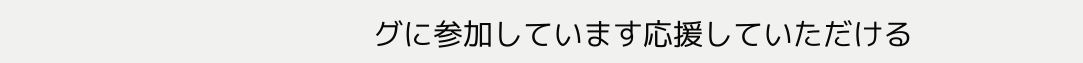グに参加しています応援していただける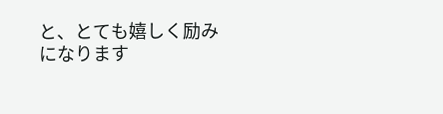と、とても嬉しく励みになります